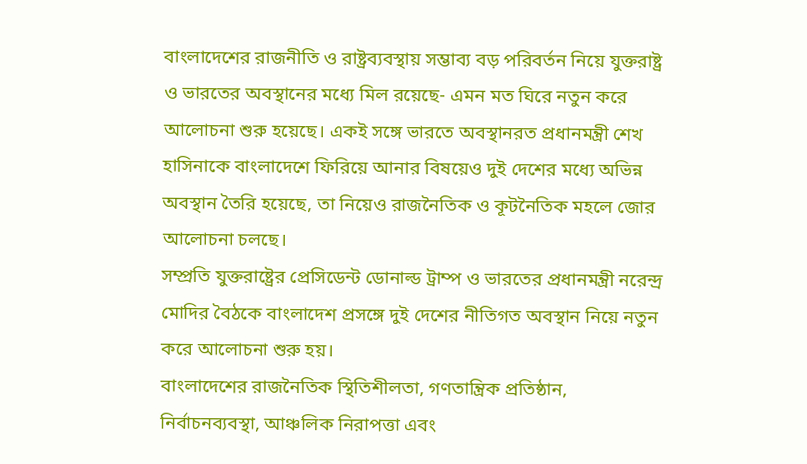বাংলাদেশের রাজনীতি ও রাষ্ট্রব্যবস্থায় সম্ভাব্য বড় পরিবর্তন নিয়ে যুক্তরাষ্ট্র ও ভারতের অবস্থানের মধ্যে মিল রয়েছে- এমন মত ঘিরে নতুন করে আলোচনা শুরু হয়েছে। একই সঙ্গে ভারতে অবস্থানরত প্রধানমন্ত্রী শেখ হাসিনাকে বাংলাদেশে ফিরিয়ে আনার বিষয়েও দুই দেশের মধ্যে অভিন্ন অবস্থান তৈরি হয়েছে, তা নিয়েও রাজনৈতিক ও কূটনৈতিক মহলে জোর আলোচনা চলছে।
সম্প্রতি যুক্তরাষ্ট্রের প্রেসিডেন্ট ডোনাল্ড ট্রাম্প ও ভারতের প্রধানমন্ত্রী নরেন্দ্র মোদির বৈঠকে বাংলাদেশ প্রসঙ্গে দুই দেশের নীতিগত অবস্থান নিয়ে নতুন করে আলোচনা শুরু হয়।
বাংলাদেশের রাজনৈতিক স্থিতিশীলতা, গণতান্ত্রিক প্রতিষ্ঠান, নির্বাচনব্যবস্থা, আঞ্চলিক নিরাপত্তা এবং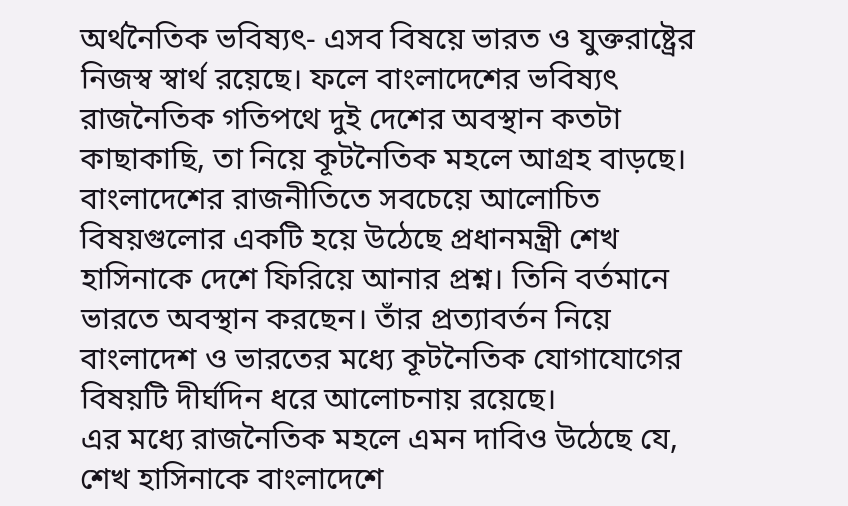অর্থনৈতিক ভবিষ্যৎ- এসব বিষয়ে ভারত ও যুক্তরাষ্ট্রের নিজস্ব স্বার্থ রয়েছে। ফলে বাংলাদেশের ভবিষ্যৎ রাজনৈতিক গতিপথে দুই দেশের অবস্থান কতটা কাছাকাছি, তা নিয়ে কূটনৈতিক মহলে আগ্রহ বাড়ছে।
বাংলাদেশের রাজনীতিতে সবচেয়ে আলোচিত বিষয়গুলোর একটি হয়ে উঠেছে প্রধানমন্ত্রী শেখ হাসিনাকে দেশে ফিরিয়ে আনার প্রশ্ন। তিনি বর্তমানে ভারতে অবস্থান করছেন। তাঁর প্রত্যাবর্তন নিয়ে বাংলাদেশ ও ভারতের মধ্যে কূটনৈতিক যোগাযোগের বিষয়টি দীর্ঘদিন ধরে আলোচনায় রয়েছে।
এর মধ্যে রাজনৈতিক মহলে এমন দাবিও উঠেছে যে, শেখ হাসিনাকে বাংলাদেশে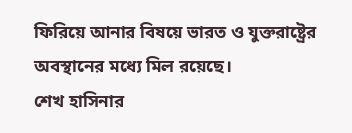ফিরিয়ে আনার বিষয়ে ভারত ও যুক্তরাষ্ট্রের অবস্থানের মধ্যে মিল রয়েছে।
শেখ হাসিনার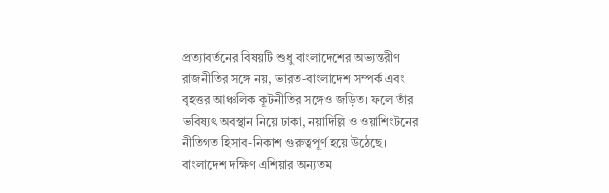প্রত্যাবর্তনের বিষয়টি শুধু বাংলাদেশের অভ্যন্তরীণ রাজনীতির সঙ্গে নয়, ভারত-বাংলাদেশ সম্পর্ক এবং বৃহত্তর আঞ্চলিক কূটনীতির সঙ্গেও জড়িত। ফলে তাঁর ভবিষ্যৎ অবস্থান নিয়ে ঢাকা, নয়াদিল্লি ও ওয়াশিংটনের নীতিগত হিসাব-নিকাশ গুরুত্বপূর্ণ হয়ে উঠেছে।
বাংলাদেশ দক্ষিণ এশিয়ার অন্যতম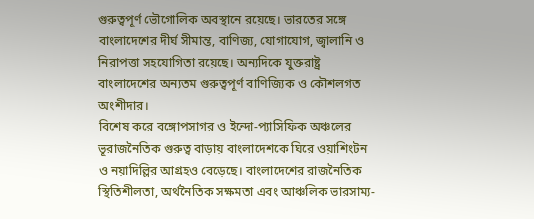গুরুত্বপূর্ণ ভৌগোলিক অবস্থানে রয়েছে। ভারতের সঙ্গে বাংলাদেশের দীর্ঘ সীমান্ত, বাণিজ্য, যোগাযোগ, জ্বালানি ও নিরাপত্তা সহযোগিতা রয়েছে। অন্যদিকে যুক্তরাষ্ট্র বাংলাদেশের অন্যতম গুরুত্বপূর্ণ বাণিজ্যিক ও কৌশলগত অংশীদার।
বিশেষ করে বঙ্গোপসাগর ও ইন্দো-প্যাসিফিক অঞ্চলের ভূরাজনৈতিক গুরুত্ব বাড়ায় বাংলাদেশকে ঘিরে ওয়াশিংটন ও নয়াদিল্লির আগ্রহও বেড়েছে। বাংলাদেশের রাজনৈতিক স্থিতিশীলতা, অর্থনৈতিক সক্ষমতা এবং আঞ্চলিক ভারসাম্য-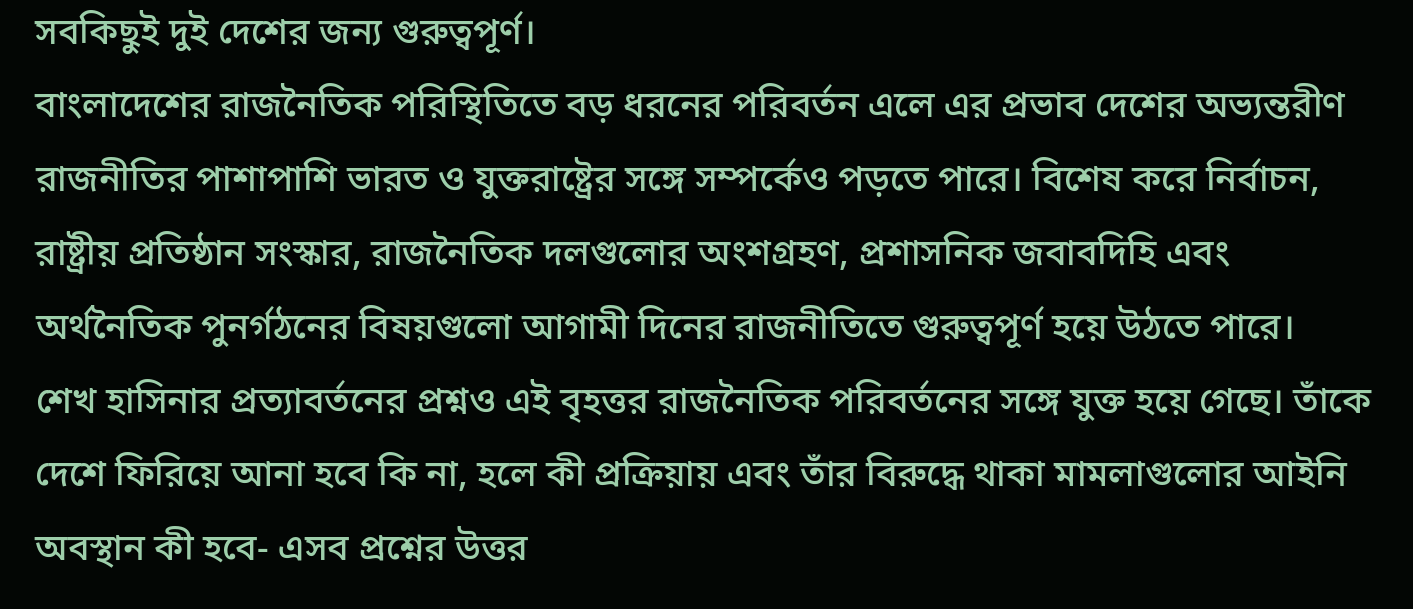সবকিছুই দুই দেশের জন্য গুরুত্বপূর্ণ।
বাংলাদেশের রাজনৈতিক পরিস্থিতিতে বড় ধরনের পরিবর্তন এলে এর প্রভাব দেশের অভ্যন্তরীণ রাজনীতির পাশাপাশি ভারত ও যুক্তরাষ্ট্রের সঙ্গে সম্পর্কেও পড়তে পারে। বিশেষ করে নির্বাচন, রাষ্ট্রীয় প্রতিষ্ঠান সংস্কার, রাজনৈতিক দলগুলোর অংশগ্রহণ, প্রশাসনিক জবাবদিহি এবং অর্থনৈতিক পুনর্গঠনের বিষয়গুলো আগামী দিনের রাজনীতিতে গুরুত্বপূর্ণ হয়ে উঠতে পারে।
শেখ হাসিনার প্রত্যাবর্তনের প্রশ্নও এই বৃহত্তর রাজনৈতিক পরিবর্তনের সঙ্গে যুক্ত হয়ে গেছে। তাঁকে দেশে ফিরিয়ে আনা হবে কি না, হলে কী প্রক্রিয়ায় এবং তাঁর বিরুদ্ধে থাকা মামলাগুলোর আইনি অবস্থান কী হবে- এসব প্রশ্নের উত্তর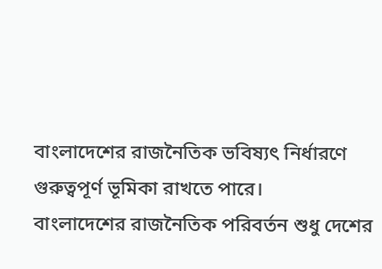বাংলাদেশের রাজনৈতিক ভবিষ্যৎ নির্ধারণে গুরুত্বপূর্ণ ভূমিকা রাখতে পারে।
বাংলাদেশের রাজনৈতিক পরিবর্তন শুধু দেশের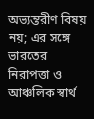অভ্যন্তরীণ বিষয় নয়; এর সঙ্গে ভারতের নিরাপত্তা ও আঞ্চলিক স্বার্থ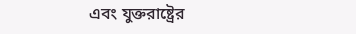এবং যুক্তরাষ্ট্রের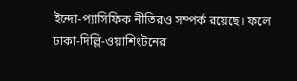ইন্দো-প্যাসিফিক নীতিরও সম্পর্ক রয়েছে। ফলে ঢাকা-দিল্লি-ওয়াশিংটনের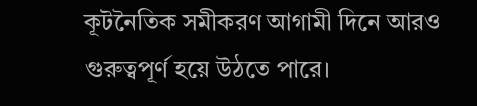কূটনৈতিক সমীকরণ আগামী দিনে আরও গুরুত্বপূর্ণ হয়ে উঠতে পারে।